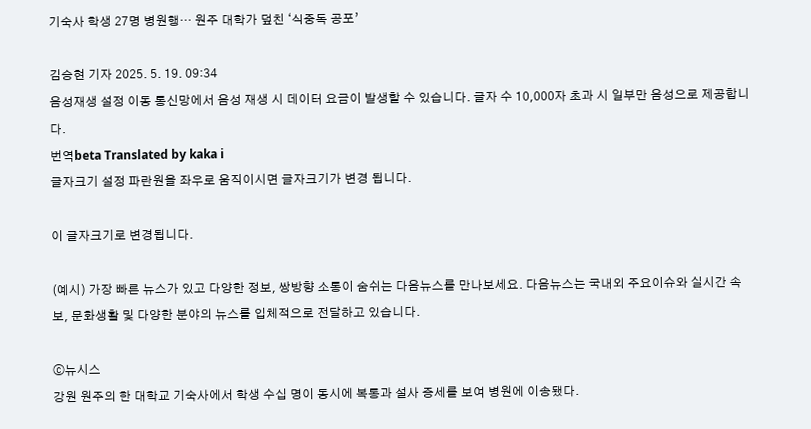기숙사 학생 27명 병원행… 원주 대학가 덮친 ‘식중독 공포’

김승현 기자 2025. 5. 19. 09:34
음성재생 설정 이동 통신망에서 음성 재생 시 데이터 요금이 발생할 수 있습니다. 글자 수 10,000자 초과 시 일부만 음성으로 제공합니다.
번역beta Translated by kaka i
글자크기 설정 파란원을 좌우로 움직이시면 글자크기가 변경 됩니다.

이 글자크기로 변경됩니다.

(예시) 가장 빠른 뉴스가 있고 다양한 정보, 쌍방향 소통이 숨쉬는 다음뉴스를 만나보세요. 다음뉴스는 국내외 주요이슈와 실시간 속보, 문화생활 및 다양한 분야의 뉴스를 입체적으로 전달하고 있습니다.

ⓒ뉴시스
강원 원주의 한 대학교 기숙사에서 학생 수십 명이 동시에 복통과 설사 증세를 보여 병원에 이송됐다.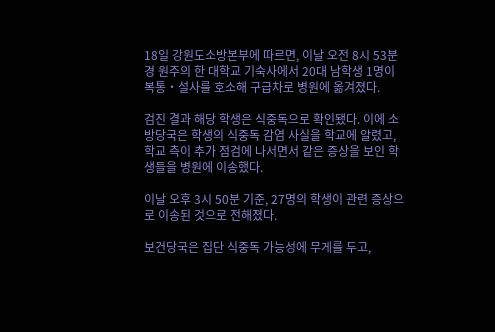18일 강원도소방본부에 따르면, 이날 오전 8시 53분경 원주의 한 대학교 기숙사에서 20대 남학생 1명이 복통‧설사를 호소해 구급차로 병원에 옮겨졌다.

검진 결과 해당 학생은 식중독으로 확인됐다. 이에 소방당국은 학생의 식중독 감염 사실을 학교에 알렸고, 학교 측이 추가 점검에 나서면서 같은 증상을 보인 학생들을 병원에 이송했다.

이날 오후 3시 50분 기준, 27명의 학생이 관련 증상으로 이송된 것으로 전해졌다.

보건당국은 집단 식중독 가능성에 무게를 두고,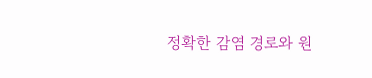정확한 감염 경로와 원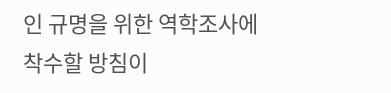인 규명을 위한 역학조사에 착수할 방침이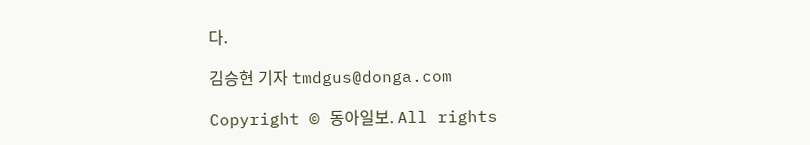다.

김승현 기자 tmdgus@donga.com

Copyright © 동아일보. All rights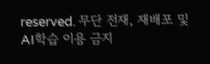reserved. 무단 전재, 재배포 및 AI학습 이용 금지